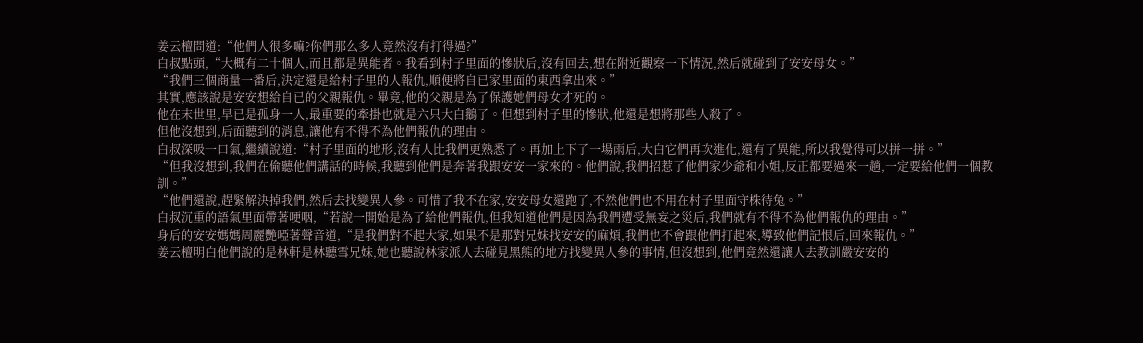姜云檀問道:“他們人很多嘛?你們那么多人竟然沒有打得過?”
白叔點頭,“大概有二十個人,而且都是異能者。我看到村子里面的慘狀后,沒有回去,想在附近觀察一下情況,然后就碰到了安安母女。”
“我們三個商量一番后,決定還是給村子里的人報仇,順便將自已家里面的東西拿出來。”
其實,應該說是安安想給自已的父親報仇。畢竟,他的父親是為了保護她們母女才死的。
他在末世里,早已是孤身一人,最重要的牽掛也就是六只大白鵝了。但想到村子里的慘狀,他還是想將那些人殺了。
但他沒想到,后面聽到的消息,讓他有不得不為他們報仇的理由。
白叔深吸一口氣,繼續說道:“村子里面的地形,沒有人比我們更熟悉了。再加上下了一場雨后,大白它們再次進化,還有了異能,所以我覺得可以拼一拼。”
“但我沒想到,我們在偷聽他們講話的時候,我聽到他們是奔著我跟安安一家來的。他們說,我們招惹了他們家少爺和小姐,反正都要過來一趟,一定要給他們一個教訓。”
“他們還說,趕緊解決掉我們,然后去找變異人參。可惜了我不在家,安安母女還跑了,不然他們也不用在村子里面守株待兔。”
白叔沉重的語氣里面帶著哽咽,“若說一開始是為了給他們報仇,但我知道他們是因為我們遭受無妄之災后,我們就有不得不為他們報仇的理由。”
身后的安安媽媽周麗艷啞著聲音道,“是我們對不起大家,如果不是那對兄妹找安安的麻煩,我們也不會跟他們打起來,導致他們記恨后,回來報仇。”
姜云檀明白他們說的是林軒是林聽雪兄妹,她也聽說林家派人去碰見黑熊的地方找變異人參的事情,但沒想到,他們竟然還讓人去教訓嚴安安的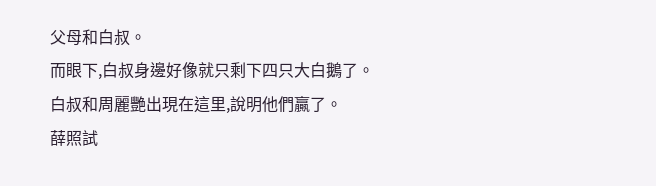父母和白叔。
而眼下,白叔身邊好像就只剩下四只大白鵝了。
白叔和周麗艷出現在這里,說明他們贏了。
薛照試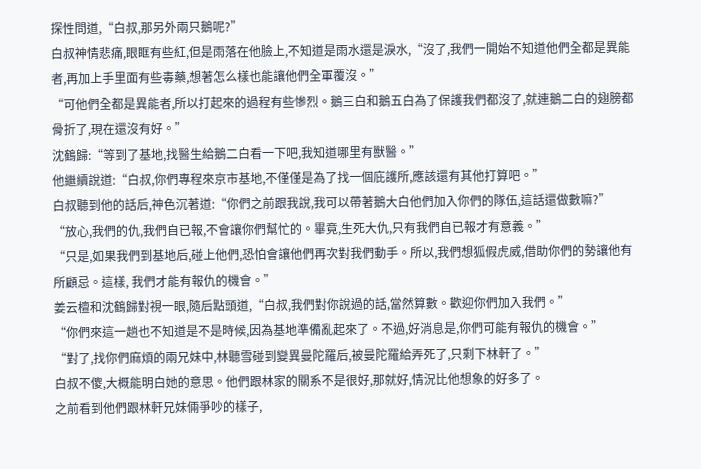探性問道,“白叔,那另外兩只鵝呢?”
白叔神情悲痛,眼眶有些紅,但是雨落在他臉上,不知道是雨水還是淚水,“沒了,我們一開始不知道他們全都是異能者,再加上手里面有些毒藥,想著怎么樣也能讓他們全軍覆沒。”
“可他們全都是異能者,所以打起來的過程有些慘烈。鵝三白和鵝五白為了保護我們都沒了,就連鵝二白的翅膀都骨折了,現在還沒有好。”
沈鶴歸:“等到了基地,找醫生給鵝二白看一下吧,我知道哪里有獸醫。”
他繼續說道:“白叔,你們專程來京市基地,不僅僅是為了找一個庇護所,應該還有其他打算吧。”
白叔聽到他的話后,神色沉著道:“你們之前跟我說,我可以帶著鵝大白他們加入你們的隊伍,這話還做數嘛?”
“放心,我們的仇,我們自已報,不會讓你們幫忙的。畢竟,生死大仇,只有我們自已報才有意義。”
“只是,如果我們到基地后,碰上他們,恐怕會讓他們再次對我們動手。所以,我們想狐假虎威,借助你們的勢讓他有所顧忌。這樣, 我們才能有報仇的機會。”
姜云檀和沈鶴歸對視一眼,隨后點頭道,“白叔,我們對你說過的話,當然算數。歡迎你們加入我們。”
“你們來這一趟也不知道是不是時候,因為基地準備亂起來了。不過,好消息是,你們可能有報仇的機會。”
“對了,找你們麻煩的兩兄妹中,林聽雪碰到變異曼陀羅后,被曼陀羅給弄死了,只剩下林軒了。”
白叔不傻,大概能明白她的意思。他們跟林家的關系不是很好,那就好,情況比他想象的好多了。
之前看到他們跟林軒兄妹倆爭吵的樣子,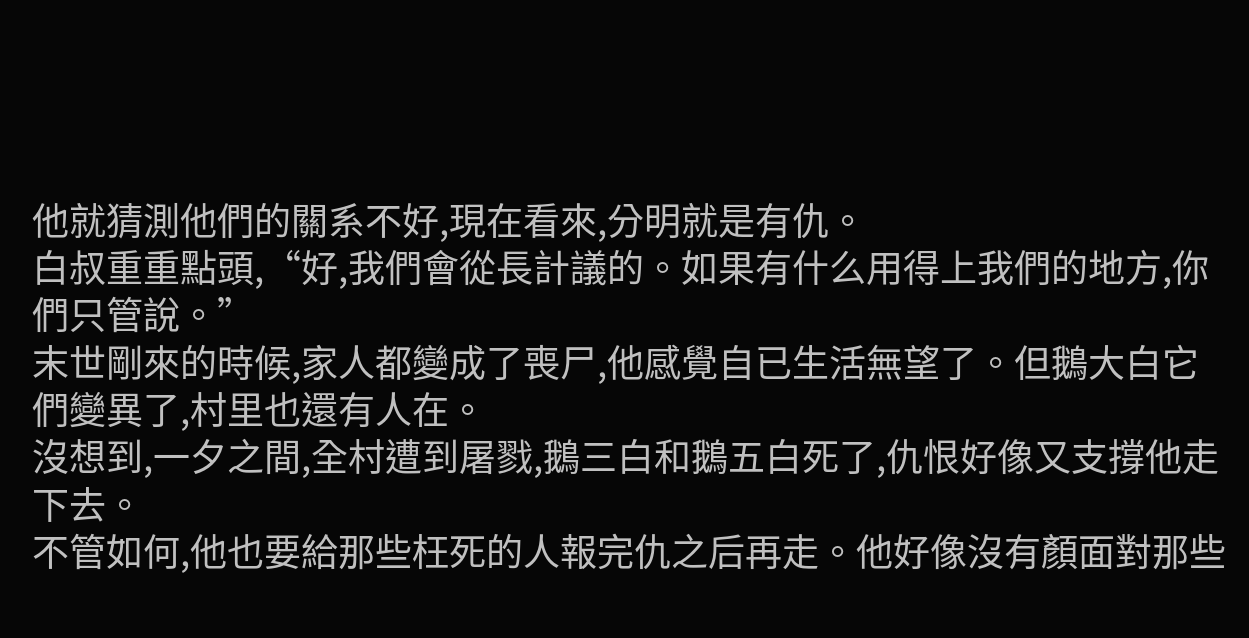他就猜測他們的關系不好,現在看來,分明就是有仇。
白叔重重點頭,“好,我們會從長計議的。如果有什么用得上我們的地方,你們只管說。”
末世剛來的時候,家人都變成了喪尸,他感覺自已生活無望了。但鵝大白它們變異了,村里也還有人在。
沒想到,一夕之間,全村遭到屠戮,鵝三白和鵝五白死了,仇恨好像又支撐他走下去。
不管如何,他也要給那些枉死的人報完仇之后再走。他好像沒有顏面對那些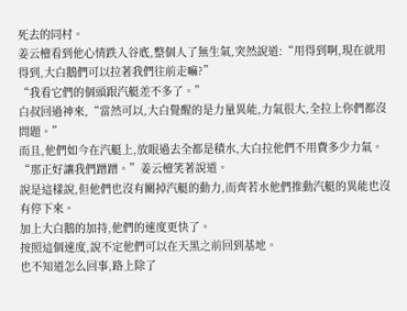死去的同村。
姜云檀看到他心情跌入谷底,整個人了無生氣,突然說道:“用得到啊,現在就用得到,大白鵝們可以拉著我們往前走嘛?”
“我看它們的個頭跟汽艇差不多了。”
白叔回過神來,“當然可以,大白覺醒的是力量異能,力氣很大,全拉上你們都沒問題。”
而且,他們如今在汽艇上,放眼過去全都是積水,大白拉他們不用費多少力氣。
“那正好讓我們蹭蹭。”姜云檀笑著說道。
說是這樣說,但他們也沒有關掉汽艇的動力,而齊若水他們推動汽艇的異能也沒有停下來。
加上大白鵝的加持,他們的速度更快了。
按照這個速度,說不定他們可以在天黑之前回到基地。
也不知道怎么回事,路上除了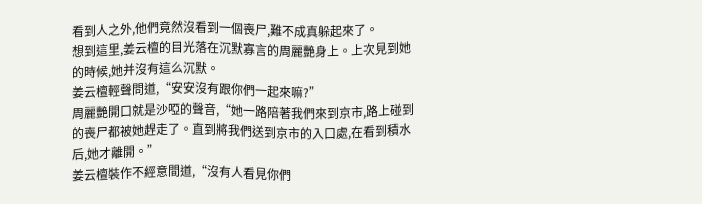看到人之外,他們竟然沒看到一個喪尸,難不成真躲起來了。
想到這里,姜云檀的目光落在沉默寡言的周麗艷身上。上次見到她的時候,她并沒有這么沉默。
姜云檀輕聲問道,“安安沒有跟你們一起來嘛?”
周麗艷開口就是沙啞的聲音,“她一路陪著我們來到京市,路上碰到的喪尸都被她趕走了。直到將我們送到京市的入口處,在看到積水后,她才離開。”
姜云檀裝作不經意間道,“沒有人看見你們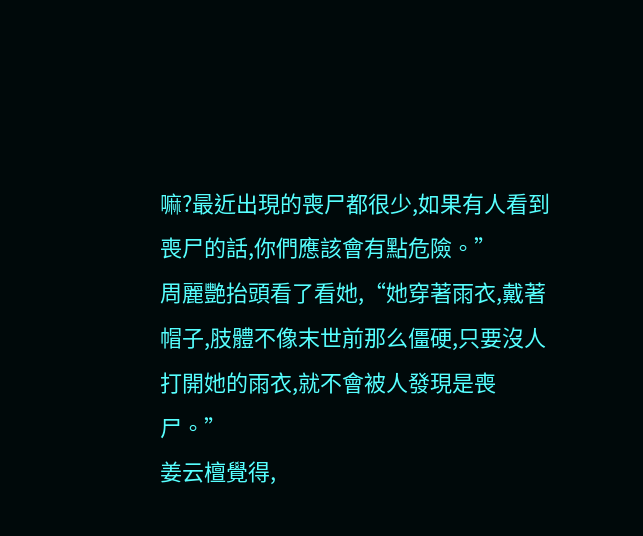嘛?最近出現的喪尸都很少,如果有人看到喪尸的話,你們應該會有點危險。”
周麗艷抬頭看了看她,“她穿著雨衣,戴著帽子,肢體不像末世前那么僵硬,只要沒人打開她的雨衣,就不會被人發現是喪尸。”
姜云檀覺得,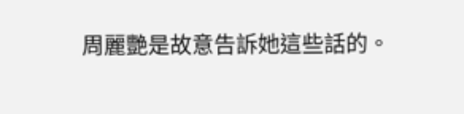周麗艷是故意告訴她這些話的。